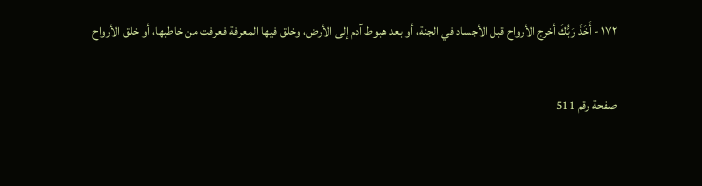١٧٢ - أَخَذَ رَبُّكَ أخرج الأرواح قبل الأجساد في الجنة، أو بعد هبوط آدم إلى الأرض، وخلق فيها المعرفة فعرفت من خاطبها، أو خلق الأرواح

صفحة رقم 511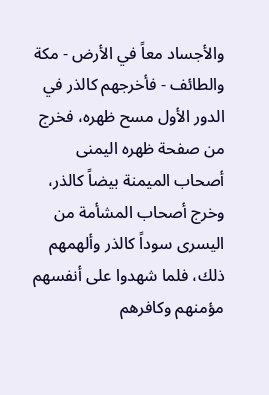والأجساد معاً في الأرض - مكة والطائف - فأخرجهم كالذر في الدور الأول مسح ظهره، فخرج من صفحة ظهره اليمنى أصحاب الميمنة بيضاً كالذر، وخرج أصحاب المشأمة من اليسرى سوداً كالذر وألهمهم ذلك، فلما شهدوا على أنفسهم مؤمنهم وكافرهم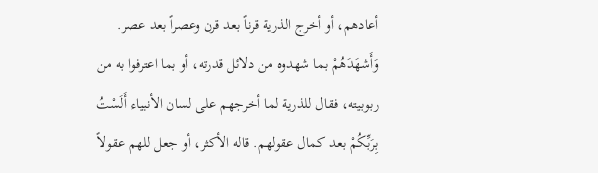أعادهم، أو أخرج الذرية قرناً بعد قرن وعصراً بعد عصر. وَأَشهَدَهُمْ بما شهدوه من دلائل قدرته، أو بما اعترفوا به من ربوبيته، فقال للذرية لما أخرجهم على لسان الأنبياء أَلَسْتُ بِرَبِّكُمْ بعد كمال عقولهم. قاله الأكثر، أو جعل للهم عقولاً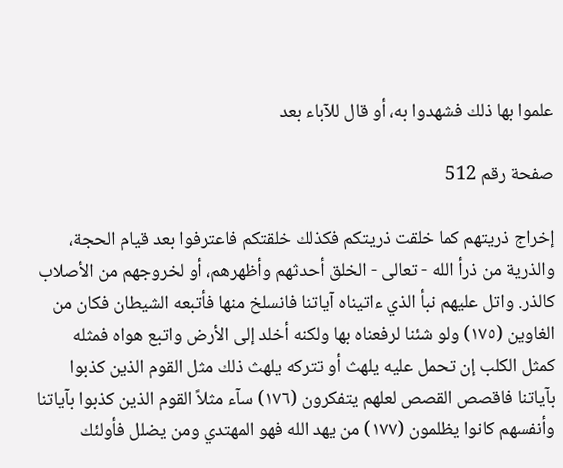علموا بها ذلك فشهدوا به، أو قال للآباء بعد

صفحة رقم 512

إخراج ذريتهم كما خلقت ذريتكم فكذلك خلقتكم فاعترفوا بعد قيام الحجة، والذرية من ذرأ الله - تعالى - الخلق أحدثهم وأظهرهم، أو لخروجهم من الأصلاب كالذر. واتل عليهم نبأ الذي ءاتيناه آياتنا فانسلخ منها فأتبعه الشيطان فكان من الغاوين (١٧٥) ولو شئنا لرفعناه بها ولكنه أخلد إلى الأرض واتبع هواه فمثله كمثل الكلب إن تحمل عليه يلهث أو تتركه يلهث ذلك مثل القوم الذين كذبوا بآياتنا فاقصص القصص لعلهم يتفكرون (١٧٦) سآء مثلاً القوم الذين كذبوا بآياتنا وأنفسهم كانوا يظلمون (١٧٧) من يهد الله فهو المهتدي ومن يضلل فأولئك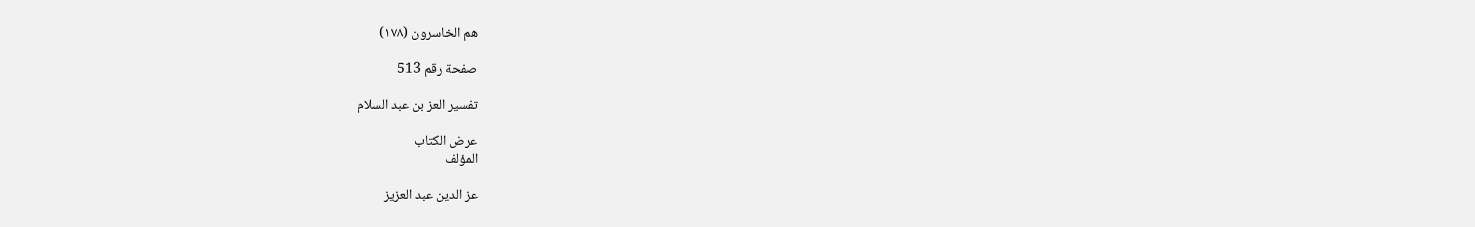هم الخاسرون (١٧٨)

صفحة رقم 513

تفسير العز بن عبد السلام

عرض الكتاب
المؤلف

عز الدين عبد العزيز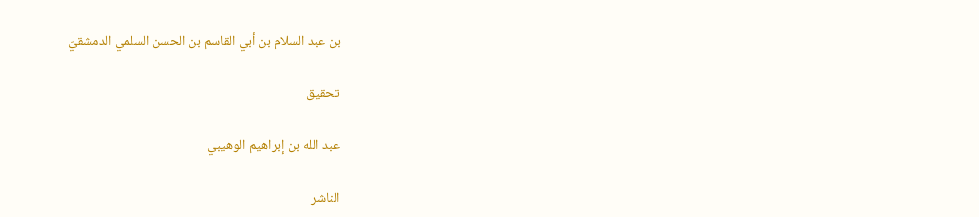بن عبد السلام بن أبي القاسم بن الحسن السلمي الدمشقيّ

تحقيق

عبد الله بن إبراهيم الوهيبي

الناشر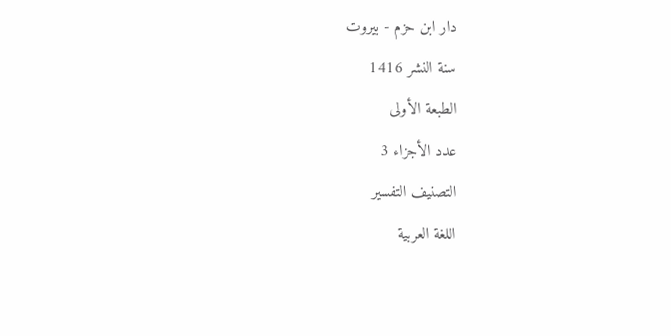دار ابن حزم - بيروت
سنة النشر 1416
الطبعة الأولى
عدد الأجزاء 3
التصنيف التفسير
اللغة العربية